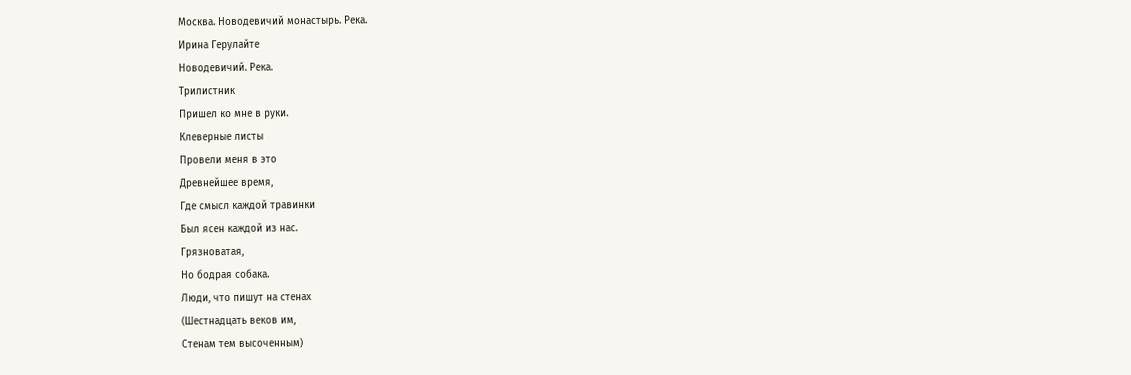Москва. Новодевичий монастырь. Река.
Ирина Герулайте
Новодевичий. Река.
Трилистник
Пришел ко мне в руки.
Клеверные листы
Провели меня в это
Древнейшее время,
Где смысл каждой травинки
Был ясен каждой из нас.
Грязноватая,
Но бодрая собака.
Люди, что пишут на стенах
(Шестнадцать веков им,
Стенам тем высоченным)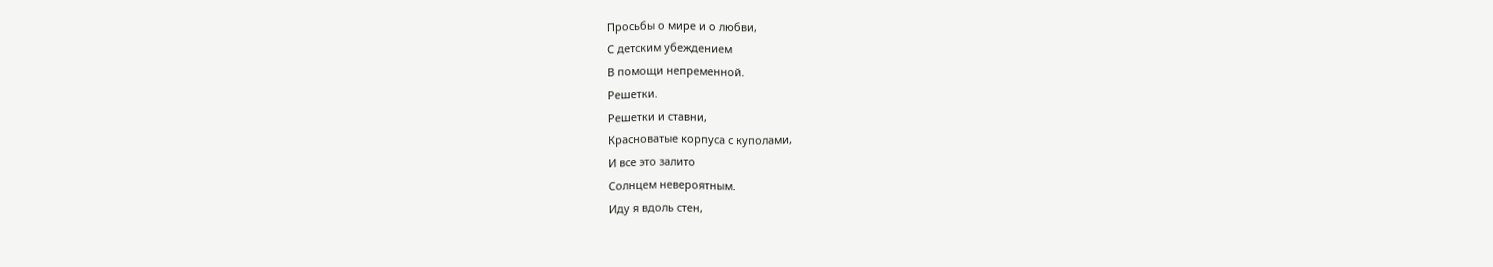Просьбы о мире и о любви,
С детским убеждением
В помощи непременной.
Решетки.
Решетки и ставни,
Красноватые корпуса с куполами,
И все это залито
Солнцем невероятным.
Иду я вдоль стен,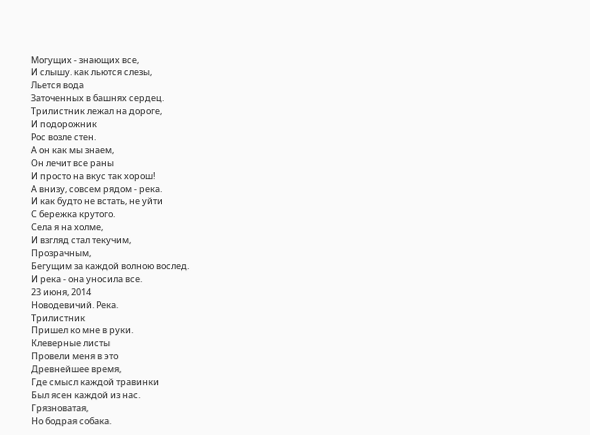Могущих - знающих все,
И слышу. как льются слезы,
Льется вода
Заточенных в башнях сердец.
Трилистник лежал на дороге,
И подорожник
Рос возле стен.
А он как мы знаем,
Он лечит все раны
И просто на вкус так хорош!
А внизу, совсем рядом - река.
И как будто не встать, не уйти
С бережка крутого.
Села я на холме,
И взгляд стал текучим,
Прозрачным,
Бегущим за каждой волною вослед.
И река - она уносила все.
23 июня, 2014
Новодевичий. Река.
Трилистник
Пришел ко мне в руки.
Клеверные листы
Провели меня в это
Древнейшее время,
Где смысл каждой травинки
Был ясен каждой из нас.
Грязноватая,
Но бодрая собака.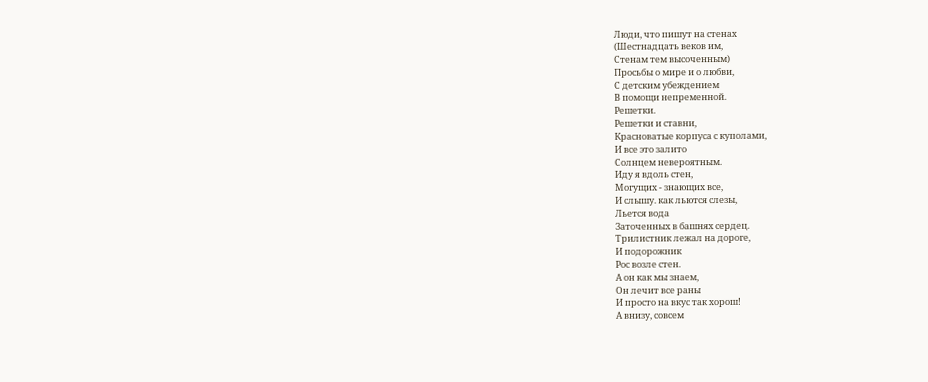Люди, что пишут на стенах
(Шестнадцать веков им,
Стенам тем высоченным)
Просьбы о мире и о любви,
С детским убеждением
В помощи непременной.
Решетки.
Решетки и ставни,
Красноватые корпуса с куполами,
И все это залито
Солнцем невероятным.
Иду я вдоль стен,
Могущих - знающих все,
И слышу. как льются слезы,
Льется вода
Заточенных в башнях сердец.
Трилистник лежал на дороге,
И подорожник
Рос возле стен.
А он как мы знаем,
Он лечит все раны
И просто на вкус так хорош!
А внизу, совсем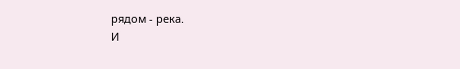рядом - река.
И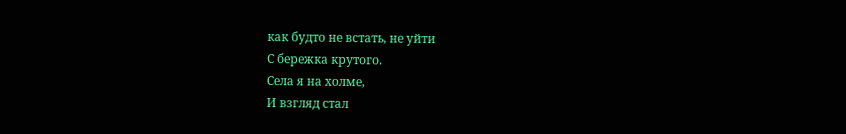как будто не встать, не уйти
С бережка крутого.
Села я на холме,
И взгляд стал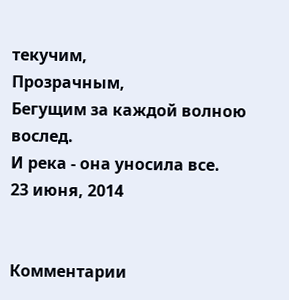текучим,
Прозрачным,
Бегущим за каждой волною вослед.
И река - она уносила все.
23 июня, 2014


Комментарии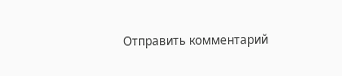Отправить комментарий